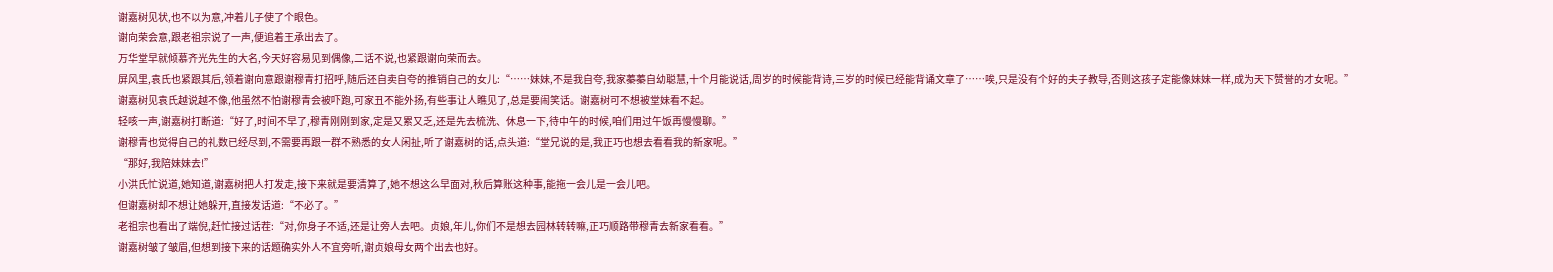谢嘉树见状,也不以为意,冲着儿子使了个眼色。
谢向荣会意,跟老祖宗说了一声,便追着王承出去了。
万华堂早就倾慕齐光先生的大名,今天好容易见到偶像,二话不说,也紧跟谢向荣而去。
屏风里,袁氏也紧跟其后,领着谢向意跟谢穆青打招呼,随后还自卖自夸的推销自己的女儿:“……妹妹,不是我自夸,我家蓁蓁自幼聪慧,十个月能说话,周岁的时候能背诗,三岁的时候已经能背诵文章了……唉,只是没有个好的夫子教导,否则这孩子定能像妹妹一样,成为天下赞誉的才女呢。”
谢嘉树见袁氏越说越不像,他虽然不怕谢穆青会被吓跑,可家丑不能外扬,有些事让人瞧见了,总是要闹笑话。谢嘉树可不想被堂妹看不起。
轻咳一声,谢嘉树打断道:“好了,时间不早了,穆青刚刚到家,定是又累又乏,还是先去梳洗、休息一下,待中午的时候,咱们用过午饭再慢慢聊。”
谢穆青也觉得自己的礼数已经尽到,不需要再跟一群不熟悉的女人闲扯,听了谢嘉树的话,点头道:“堂兄说的是,我正巧也想去看看我的新家呢。”
“那好,我陪妹妹去!”
小洪氏忙说道,她知道,谢嘉树把人打发走,接下来就是要清算了,她不想这么早面对,秋后算账这种事,能拖一会儿是一会儿吧。
但谢嘉树却不想让她躲开,直接发话道:“不必了。”
老祖宗也看出了端倪,赶忙接过话茬:“对,你身子不适,还是让旁人去吧。贞娘,年儿,你们不是想去园林转转嘛,正巧顺路带穆青去新家看看。”
谢嘉树皱了皱眉,但想到接下来的话题确实外人不宜旁听,谢贞娘母女两个出去也好。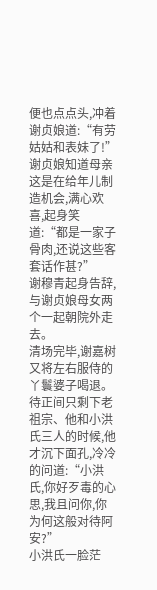便也点点头,冲着谢贞娘道:“有劳姑姑和表妹了!”
谢贞娘知道母亲这是在给年儿制造机会,满心欢喜,起身笑道:“都是一家子骨肉,还说这些客套话作甚?”
谢穆青起身告辞,与谢贞娘母女两个一起朝院外走去。
清场完毕,谢嘉树又将左右服侍的丫鬟婆子喝退。
待正间只剩下老祖宗、他和小洪氏三人的时候,他才沉下面孔,冷冷的问道:“小洪氏,你好歹毒的心思,我且问你,你为何这般对待阿安?”
小洪氏一脸茫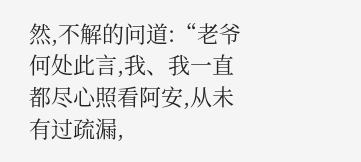然,不解的问道:“老爷何处此言,我、我一直都尽心照看阿安,从未有过疏漏,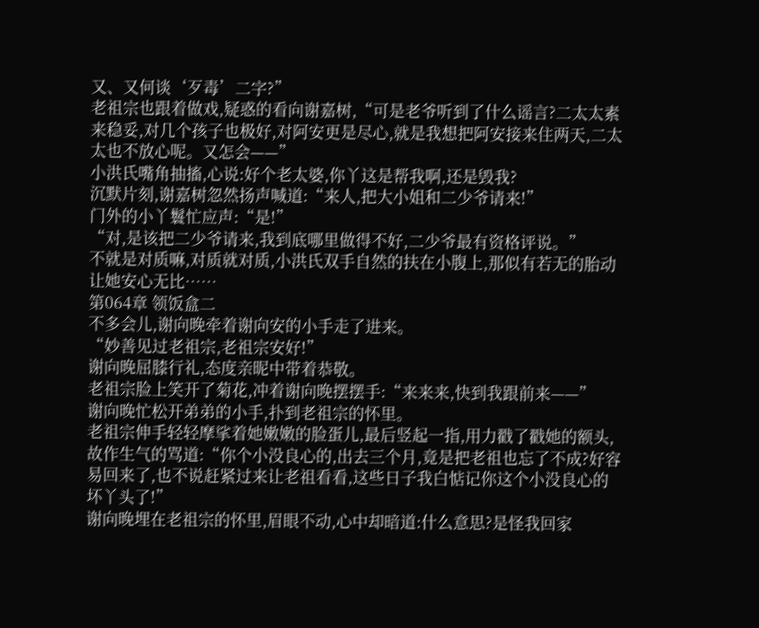又、又何谈‘歹毒’二字?”
老祖宗也跟着做戏,疑惑的看向谢嘉树,“可是老爷听到了什么谣言?二太太素来稳妥,对几个孩子也极好,对阿安更是尽心,就是我想把阿安接来住两天,二太太也不放心呢。又怎会——”
小洪氏嘴角抽搐,心说:好个老太婆,你丫这是帮我啊,还是毁我?
沉默片刻,谢嘉树忽然扬声喊道:“来人,把大小姐和二少爷请来!”
门外的小丫鬟忙应声:“是!”
“对,是该把二少爷请来,我到底哪里做得不好,二少爷最有资格评说。”
不就是对质嘛,对质就对质,小洪氏双手自然的扶在小腹上,那似有若无的胎动让她安心无比……
第064章 领饭盒二
不多会儿,谢向晚牵着谢向安的小手走了进来。
“妙善见过老祖宗,老祖宗安好!”
谢向晚屈膝行礼,态度亲昵中带着恭敬。
老祖宗脸上笑开了菊花,冲着谢向晚摆摆手:“来来来,快到我跟前来——”
谢向晚忙松开弟弟的小手,扑到老祖宗的怀里。
老祖宗伸手轻轻摩挲着她嫩嫩的脸蛋儿,最后竖起一指,用力戳了戳她的额头,故作生气的骂道:“你个小没良心的,出去三个月,竟是把老祖也忘了不成?好容易回来了,也不说赶紧过来让老祖看看,这些日子我白惦记你这个小没良心的坏丫头了!”
谢向晚埋在老祖宗的怀里,眉眼不动,心中却暗道:什么意思?是怪我回家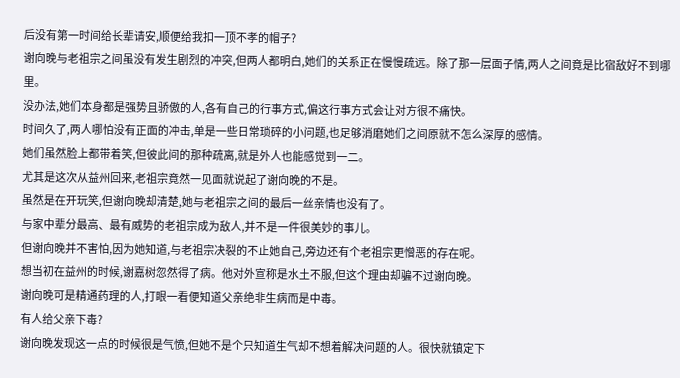后没有第一时间给长辈请安,顺便给我扣一顶不孝的帽子?
谢向晚与老祖宗之间虽没有发生剧烈的冲突,但两人都明白,她们的关系正在慢慢疏远。除了那一层面子情,两人之间竟是比宿敌好不到哪里。
没办法,她们本身都是强势且骄傲的人,各有自己的行事方式,偏这行事方式会让对方很不痛快。
时间久了,两人哪怕没有正面的冲击,单是一些日常琐碎的小问题,也足够消磨她们之间原就不怎么深厚的感情。
她们虽然脸上都带着笑,但彼此间的那种疏离,就是外人也能感觉到一二。
尤其是这次从益州回来,老祖宗竟然一见面就说起了谢向晚的不是。
虽然是在开玩笑,但谢向晚却清楚,她与老祖宗之间的最后一丝亲情也没有了。
与家中辈分最高、最有威势的老祖宗成为敌人,并不是一件很美妙的事儿。
但谢向晚并不害怕,因为她知道,与老祖宗决裂的不止她自己,旁边还有个老祖宗更憎恶的存在呢。
想当初在益州的时候,谢嘉树忽然得了病。他对外宣称是水土不服,但这个理由却骗不过谢向晚。
谢向晚可是精通药理的人,打眼一看便知道父亲绝非生病而是中毒。
有人给父亲下毒?
谢向晚发现这一点的时候很是气愤,但她不是个只知道生气却不想着解决问题的人。很快就镇定下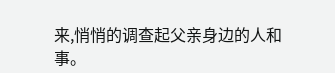来,悄悄的调查起父亲身边的人和事。